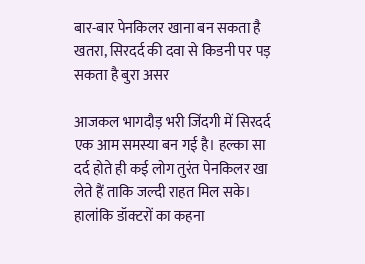बार-बार पेनकिलर खाना बन सकता है खतरा, सिरदर्द की दवा से किडनी पर पड़ सकता है बुरा असर

आजकल भागदौड़ भरी जिंदगी में सिरदर्द एक आम समस्या बन गई है। हल्का सा दर्द होते ही कई लोग तुरंत पेनकिलर खा लेते हैं ताकि जल्दी राहत मिल सके। हालांकि डॉक्टरों का कहना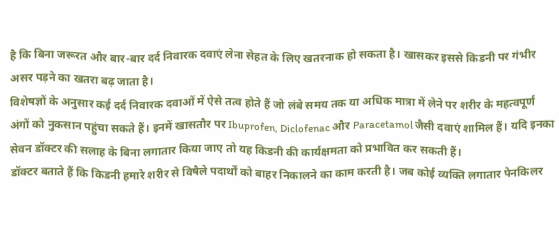है कि बिना जरूरत और बार-बार दर्द निवारक दवाएं लेना सेहत के लिए खतरनाक हो सकता है। खासकर इससे किडनी पर गंभीर असर पड़ने का खतरा बढ़ जाता है।
विशेषज्ञों के अनुसार कई दर्द निवारक दवाओं में ऐसे तत्व होते हैं जो लंबे समय तक या अधिक मात्रा में लेने पर शरीर के महत्वपूर्ण अंगों को नुकसान पहुंचा सकते हैं। इनमें खासतौर पर Ibuprofen, Diclofenac और Paracetamol जैसी दवाएं शामिल हैं। यदि इनका सेवन डॉक्टर की सलाह के बिना लगातार किया जाए तो यह किडनी की कार्यक्षमता को प्रभावित कर सकती हैं।
डॉक्टर बताते हैं कि किडनी हमारे शरीर से विषैले पदार्थों को बाहर निकालने का काम करती है। जब कोई व्यक्ति लगातार पेनकिलर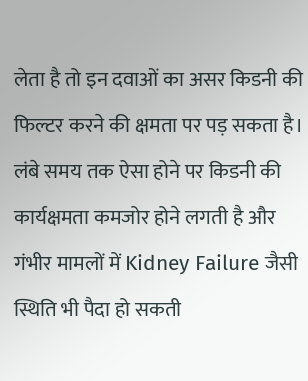लेता है तो इन दवाओं का असर किडनी की फिल्टर करने की क्षमता पर पड़ सकता है। लंबे समय तक ऐसा होने पर किडनी की कार्यक्षमता कमजोर होने लगती है और गंभीर मामलों में Kidney Failure जैसी स्थिति भी पैदा हो सकती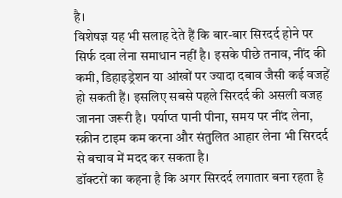है।
विशेषज्ञ यह भी सलाह देते हैं कि बार-बार सिरदर्द होने पर सिर्फ दवा लेना समाधान नहीं है। इसके पीछे तनाव, नींद की कमी, डिहाइड्रेशन या आंखों पर ज्यादा दबाव जैसी कई वजहें हो सकती हैं। इसलिए सबसे पहले सिरदर्द की असली वजह जानना जरूरी है। पर्याप्त पानी पीना, समय पर नींद लेना, स्क्रीन टाइम कम करना और संतुलित आहार लेना भी सिरदर्द से बचाव में मदद कर सकता है।
डॉक्टरों का कहना है कि अगर सिरदर्द लगातार बना रहता है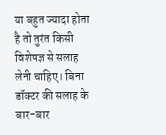या बहुत ज्यादा होता है तो तुरंत किसी विशेषज्ञ से सलाह लेनी चाहिए। बिना डॉक्टर की सलाह के बार-बार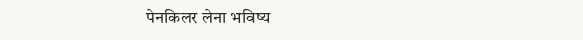पेनकिलर लेना भविष्य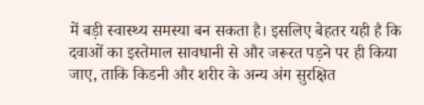में बड़ी स्वास्थ्य समस्या बन सकता है। इसलिए बेहतर यही है कि दवाओं का इस्तेमाल सावधानी से और जरूरत पड़ने पर ही किया जाए, ताकि किडनी और शरीर के अन्य अंग सुरक्षित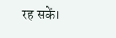रह सकें।